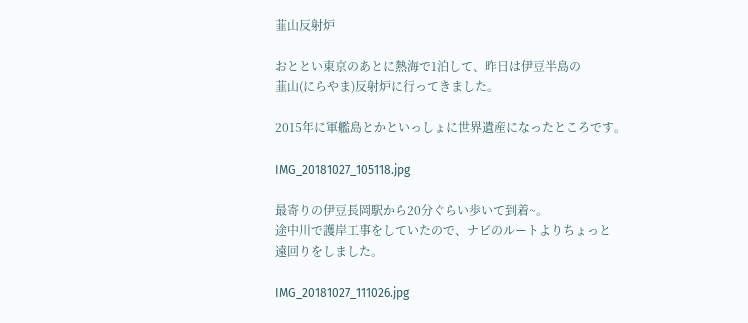韮山反射炉

おととい東京のあとに熱海で1泊して、昨日は伊豆半島の
韮山(にらやま)反射炉に行ってきました。

2015年に軍艦島とかといっしょに世界遺産になったところです。

IMG_20181027_105118.jpg

最寄りの伊豆長岡駅から20分ぐらい歩いて到着~。
途中川で護岸工事をしていたので、ナビのルートよりちょっと
遠回りをしました。

IMG_20181027_111026.jpg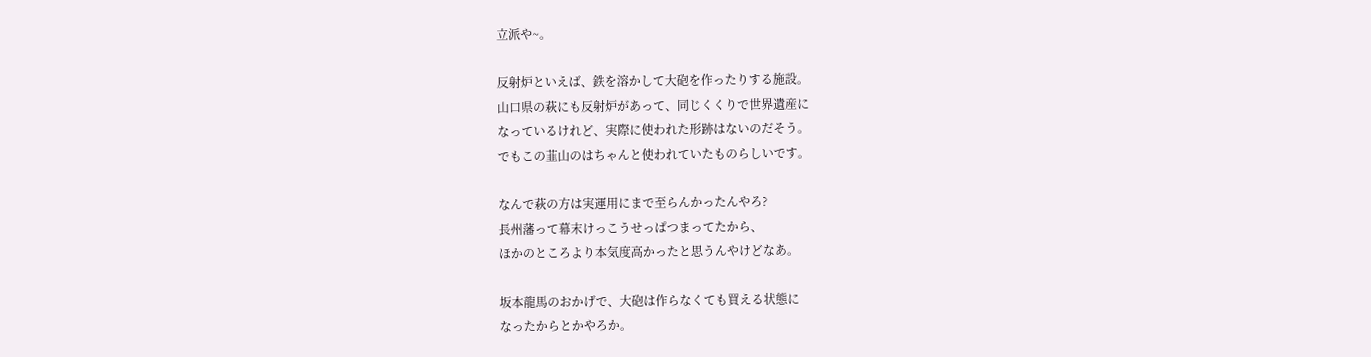立派や~。

反射炉といえば、鉄を溶かして大砲を作ったりする施設。
山口県の萩にも反射炉があって、同じくくりで世界遺産に
なっているけれど、実際に使われた形跡はないのだそう。
でもこの韮山のはちゃんと使われていたものらしいです。

なんで萩の方は実運用にまで至らんかったんやろ?
長州藩って幕末けっこうせっぱつまってたから、
ほかのところより本気度高かったと思うんやけどなあ。

坂本龍馬のおかげで、大砲は作らなくても買える状態に
なったからとかやろか。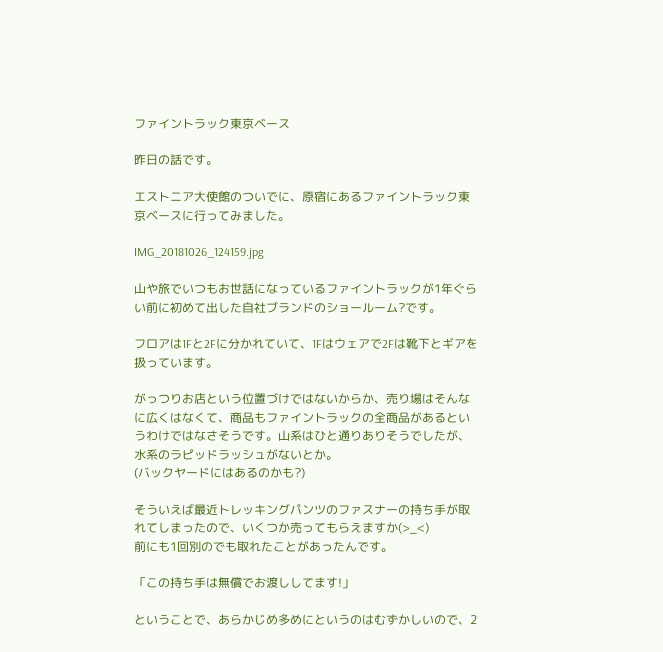ファイントラック東京ベース

昨日の話です。

エストニア大使館のついでに、原宿にあるファイントラック東京ベースに行ってみました。

IMG_20181026_124159.jpg

山や旅でいつもお世話になっているファイントラックが1年ぐらい前に初めて出した自社ブランドのショールーム?です。

フロアは1Fと2Fに分かれていて、1Fはウェアで2Fは靴下とギアを扱っています。

がっつりお店という位置づけではないからか、売り場はそんなに広くはなくて、商品もファイントラックの全商品があるというわけではなさそうです。山系はひと通りありそうでしたが、水系のラピッドラッシュがないとか。
(バックヤードにはあるのかも?)

そういえば最近トレッキングパンツのファスナーの持ち手が取れてしまったので、いくつか売ってもらえますか(>_<)
前にも1回別のでも取れたことがあったんです。

「この持ち手は無償でお渡ししてます!」

ということで、あらかじめ多めにというのはむずかしいので、2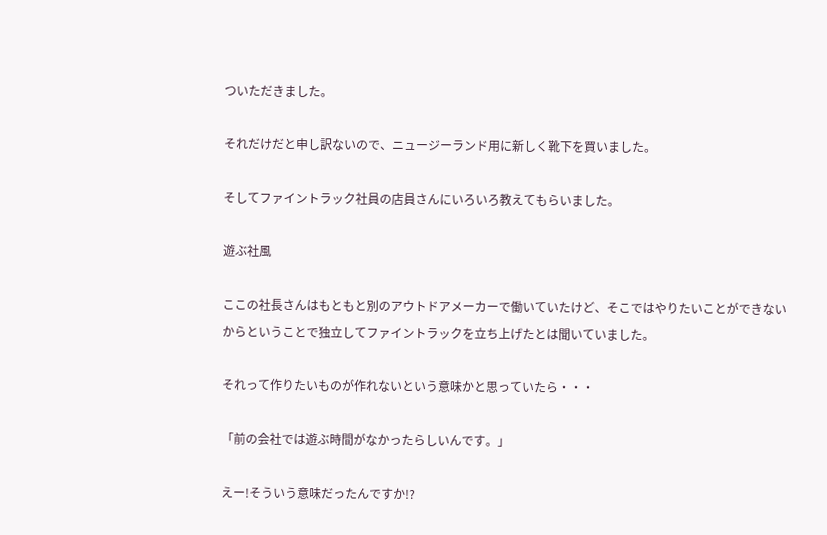ついただきました。

それだけだと申し訳ないので、ニュージーランド用に新しく靴下を買いました。

そしてファイントラック社員の店員さんにいろいろ教えてもらいました。

遊ぶ社風

ここの社長さんはもともと別のアウトドアメーカーで働いていたけど、そこではやりたいことができないからということで独立してファイントラックを立ち上げたとは聞いていました。

それって作りたいものが作れないという意味かと思っていたら・・・

「前の会社では遊ぶ時間がなかったらしいんです。」

えー!そういう意味だったんですか!?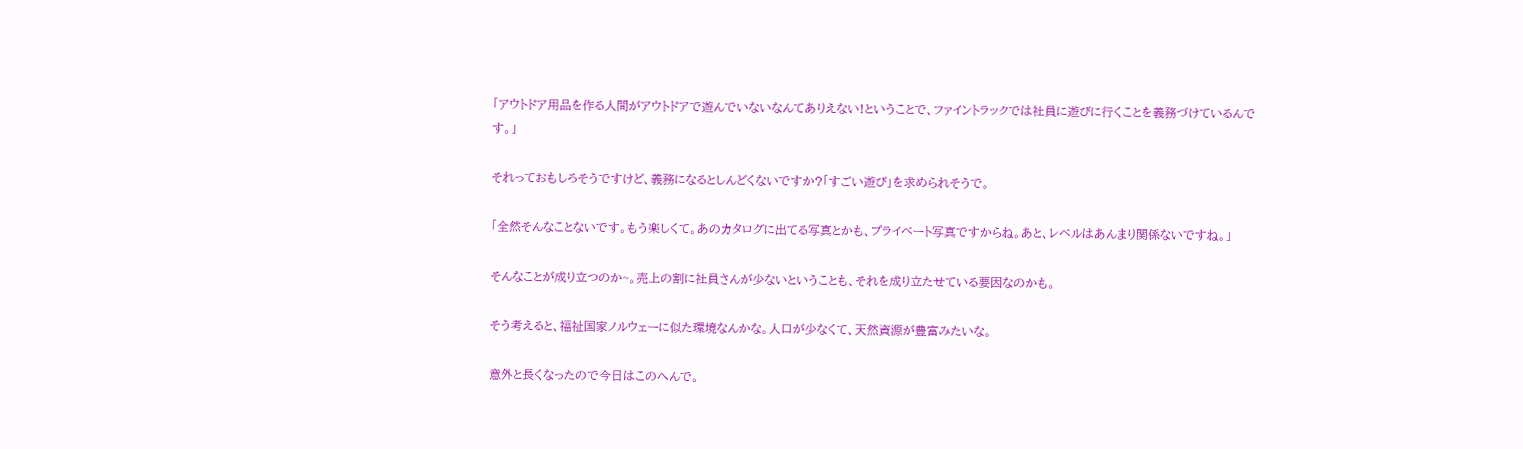「アウトドア用品を作る人間がアウトドアで遊んでいないなんてありえない!ということで、ファイントラックでは社員に遊びに行くことを義務づけているんです。」

それっておもしろそうですけど、義務になるとしんどくないですか?「すごい遊び」を求められそうで。

「全然そんなことないです。もう楽しくて。あのカタログに出てる写真とかも、プライベート写真ですからね。あと、レベルはあんまり関係ないですね。」

そんなことが成り立つのか~。売上の割に社員さんが少ないということも、それを成り立たせている要因なのかも。

そう考えると、福祉国家ノルウェーに似た環境なんかな。人口が少なくて、天然資源が豊富みたいな。

意外と長くなったので今日はこのへんで。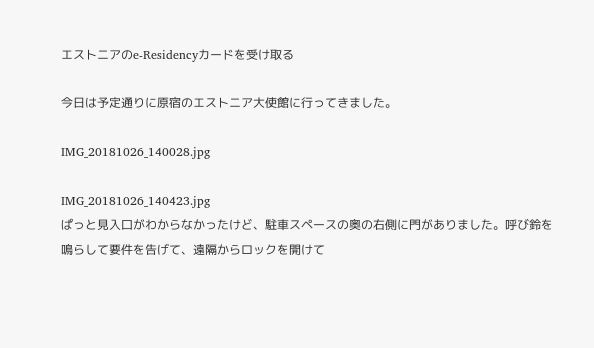エストニアのe-Residencyカードを受け取る

今日は予定通りに原宿のエストニア大使館に行ってきました。

IMG_20181026_140028.jpg

IMG_20181026_140423.jpg
ぱっと見入口がわからなかったけど、駐車スペースの奥の右側に門がありました。呼び鈴を鳴らして要件を告げて、遠隔からロックを開けて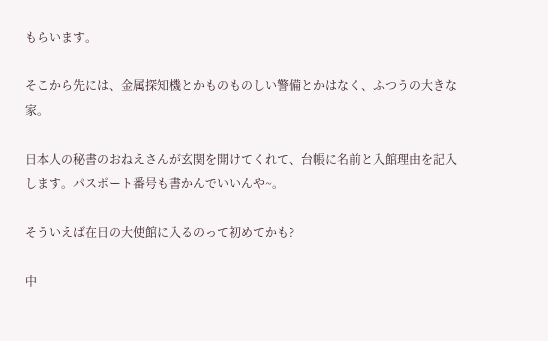もらいます。

そこから先には、金属探知機とかものものしい警備とかはなく、ふつうの大きな家。

日本人の秘書のおねえさんが玄関を開けてくれて、台帳に名前と入館理由を記入します。パスポート番号も書かんでいいんや~。

そういえば在日の大使館に入るのって初めてかも?

中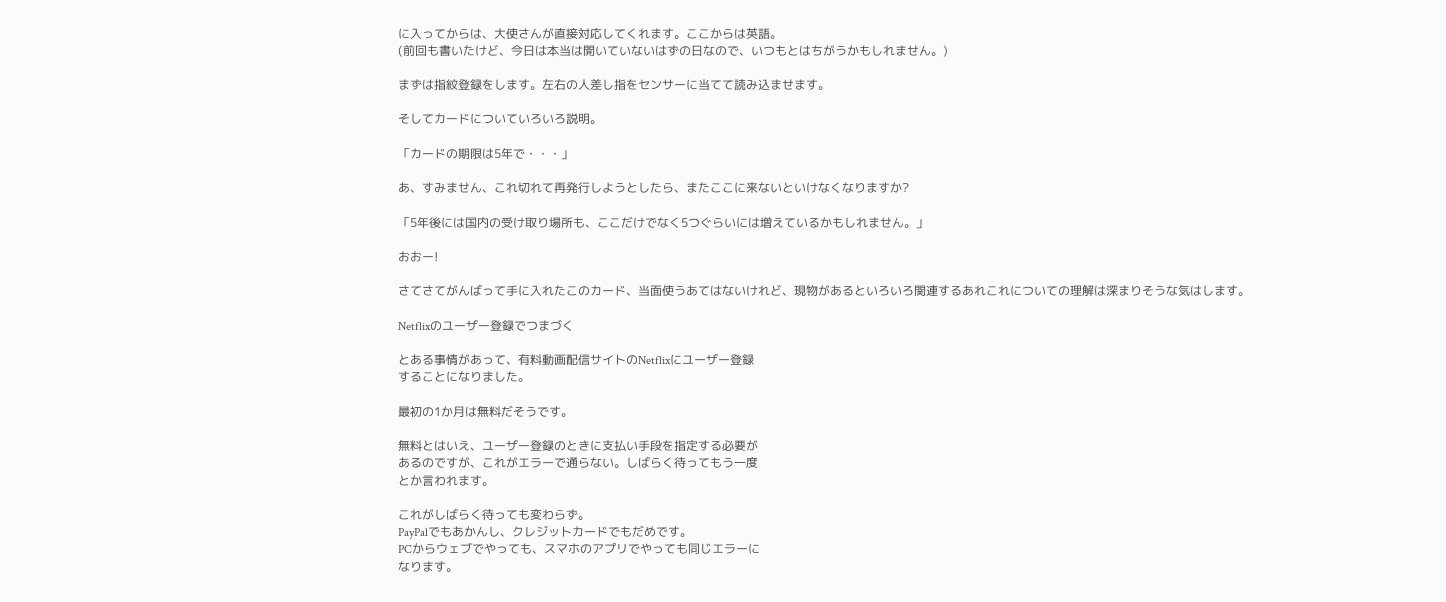に入ってからは、大使さんが直接対応してくれます。ここからは英語。
(前回も書いたけど、今日は本当は開いていないはずの日なので、いつもとはちがうかもしれません。)

まずは指紋登録をします。左右の人差し指をセンサーに当てて読み込ませます。

そしてカードについていろいろ説明。

「カードの期限は5年で・・・」

あ、すみません、これ切れて再発行しようとしたら、またここに来ないといけなくなりますか?

「5年後には国内の受け取り場所も、ここだけでなく5つぐらいには増えているかもしれません。」

おおー!

さてさてがんばって手に入れたこのカード、当面使うあてはないけれど、現物があるといろいろ関連するあれこれについての理解は深まりそうな気はします。

Netflixのユーザー登録でつまづく

とある事情があって、有料動画配信サイトのNetflixにユーザー登録
することになりました。

最初の1か月は無料だそうです。

無料とはいえ、ユーザー登録のときに支払い手段を指定する必要が
あるのですが、これがエラーで通らない。しばらく待ってもう一度
とか言われます。

これがしばらく待っても変わらず。
PayPalでもあかんし、クレジットカードでもだめです。
PCからウェブでやっても、スマホのアプリでやっても同じエラーに
なります。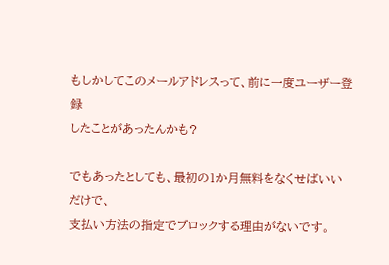もしかしてこのメールアドレスって、前に一度ユーザー登録
したことがあったんかも?

でもあったとしても、最初の1か月無料をなくせばいいだけで、
支払い方法の指定でブロックする理由がないです。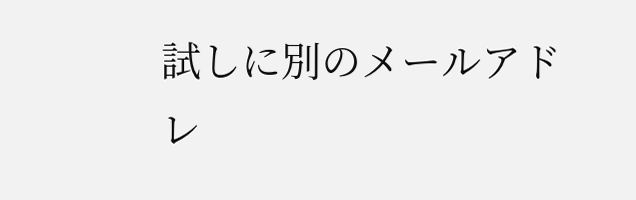試しに別のメールアドレ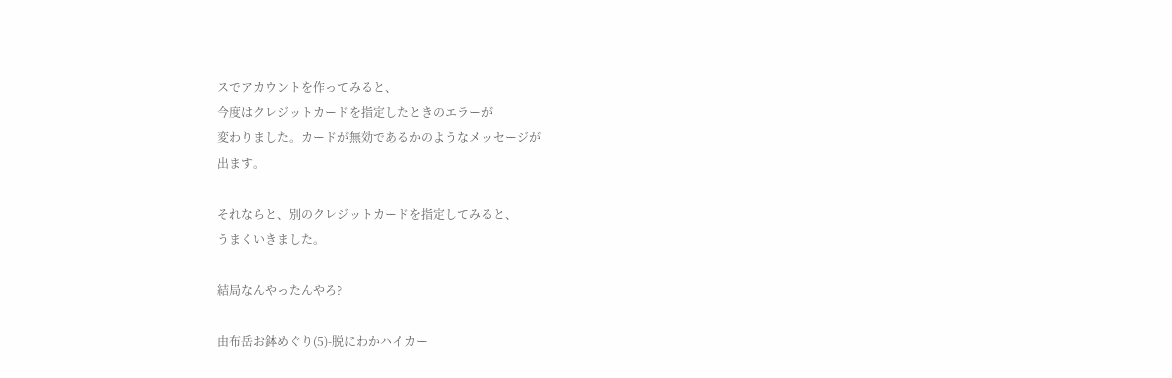スでアカウントを作ってみると、
今度はクレジットカードを指定したときのエラーが
変わりました。カードが無効であるかのようなメッセージが
出ます。

それならと、別のクレジットカードを指定してみると、
うまくいきました。

結局なんやったんやろ?

由布岳お鉢めぐり(5)-脱にわかハイカー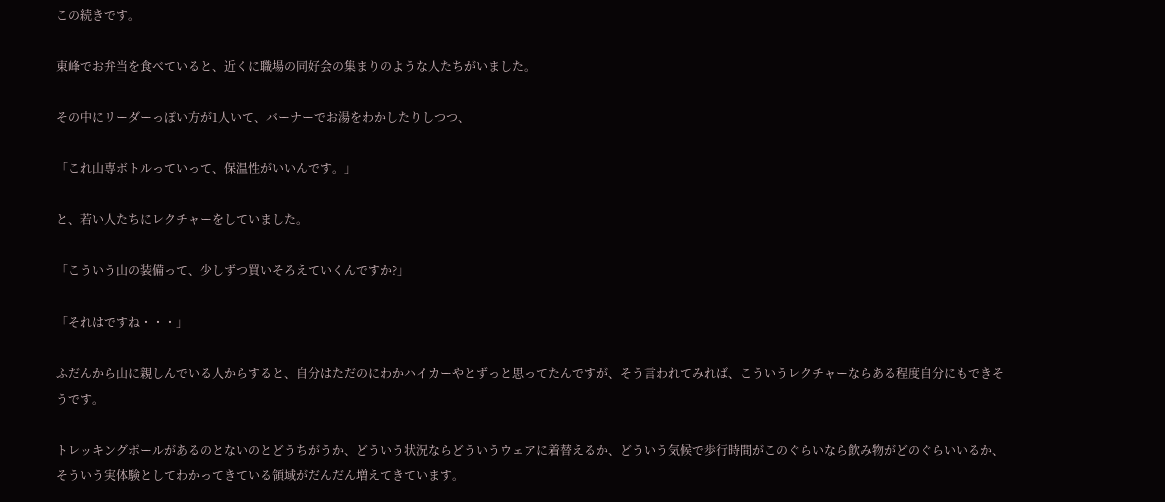この続きです。

東峰でお弁当を食べていると、近くに職場の同好会の集まりのような人たちがいました。

その中にリーダーっぽい方が1人いて、バーナーでお湯をわかしたりしつつ、

「これ山専ボトルっていって、保温性がいいんです。」

と、若い人たちにレクチャーをしていました。

「こういう山の装備って、少しずつ買いそろえていくんですか?」

「それはですね・・・」

ふだんから山に親しんでいる人からすると、自分はただのにわかハイカーやとずっと思ってたんですが、そう言われてみれば、こういうレクチャーならある程度自分にもできそうです。

トレッキングポールがあるのとないのとどうちがうか、どういう状況ならどういうウェアに着替えるか、どういう気候で歩行時間がこのぐらいなら飲み物がどのぐらいいるか、そういう実体験としてわかってきている領域がだんだん増えてきています。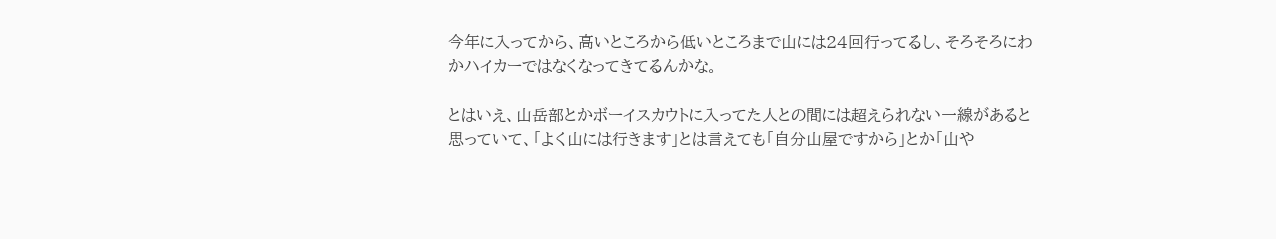今年に入ってから、高いところから低いところまで山には24回行ってるし、そろそろにわかハイカーではなくなってきてるんかな。

とはいえ、山岳部とかボーイスカウトに入ってた人との間には超えられない一線があると思っていて、「よく山には行きます」とは言えても「自分山屋ですから」とか「山や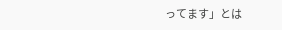ってます」とは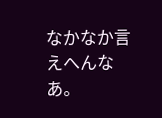なかなか言えへんなあ。